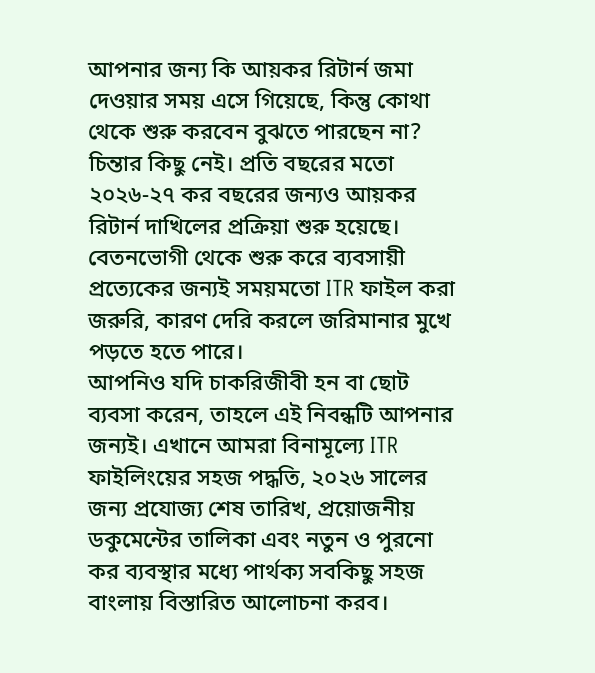আপনার জন্য কি আয়কর রিটার্ন জমা দেওয়ার সময় এসে গিয়েছে, কিন্তু কোথা থেকে শুরু করবেন বুঝতে পারছেন না? চিন্তার কিছু নেই। প্রতি বছরের মতো ২০২৬-২৭ কর বছরের জন্যও আয়কর রিটার্ন দাখিলের প্রক্রিয়া শুরু হয়েছে। বেতনভোগী থেকে শুরু করে ব্যবসায়ী প্রত্যেকের জন্যই সময়মতো ITR ফাইল করা জরুরি, কারণ দেরি করলে জরিমানার মুখে পড়তে হতে পারে।
আপনিও যদি চাকরিজীবী হন বা ছোট ব্যবসা করেন, তাহলে এই নিবন্ধটি আপনার জন্যই। এখানে আমরা বিনামূল্যে ITR ফাইলিংয়ের সহজ পদ্ধতি, ২০২৬ সালের জন্য প্রযোজ্য শেষ তারিখ, প্রয়োজনীয় ডকুমেন্টের তালিকা এবং নতুন ও পুরনো কর ব্যবস্থার মধ্যে পার্থক্য সবকিছু সহজ বাংলায় বিস্তারিত আলোচনা করব।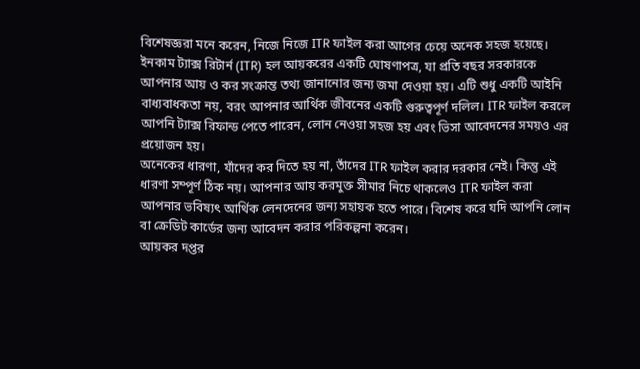বিশেষজ্ঞরা মনে করেন, নিজে নিজে ITR ফাইল করা আগের চেয়ে অনেক সহজ হয়েছে।
ইনকাম ট্যাক্স রিটার্ন (ITR) হল আয়করের একটি ঘোষণাপত্র, যা প্রতি বছর সরকারকে আপনার আয় ও কর সংক্রান্ত তথ্য জানানোর জন্য জমা দেওয়া হয়। এটি শুধু একটি আইনি বাধ্যবাধকতা নয়, বরং আপনার আর্থিক জীবনের একটি গুরুত্বপূর্ণ দলিল। ITR ফাইল করলে আপনি ট্যাক্স রিফান্ড পেতে পারেন, লোন নেওয়া সহজ হয় এবং ভিসা আবেদনের সময়ও এর প্রয়োজন হয়।
অনেকের ধারণা, যাঁদের কর দিতে হয় না, তাঁদের ITR ফাইল করার দরকার নেই। কিন্তু এই ধারণা সম্পূর্ণ ঠিক নয়। আপনার আয় করমুক্ত সীমার নিচে থাকলেও ITR ফাইল করা আপনার ভবিষ্যৎ আর্থিক লেনদেনের জন্য সহায়ক হতে পারে। বিশেষ করে যদি আপনি লোন বা ক্রেডিট কার্ডের জন্য আবেদন করার পরিকল্পনা করেন।
আয়কর দপ্তর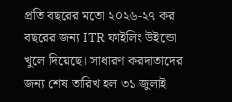প্রতি বছরের মতো ২০২৬-২৭ কর বছরের জন্য ITR ফাইলিং উইন্ডো খুলে দিয়েছে। সাধারণ করদাতাদের জন্য শেষ তারিখ হল ৩১ জুলাই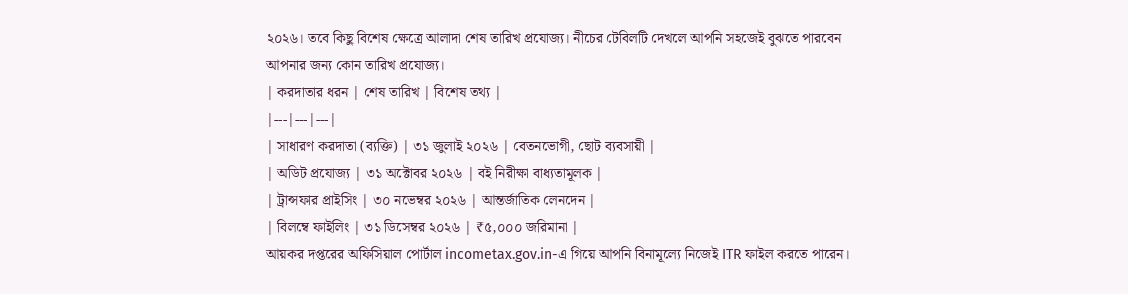২০২৬। তবে কিছু বিশেষ ক্ষেত্রে আলাদা শেষ তারিখ প্রযোজ্য। নীচের টেবিলটি দেখলে আপনি সহজেই বুঝতে পারবেন আপনার জন্য কোন তারিখ প্রযোজ্য।
| করদাতার ধরন | শেষ তারিখ | বিশেষ তথ্য |
|---|---|---|
| সাধারণ করদাতা (ব্যক্তি) | ৩১ জুলাই ২০২৬ | বেতনভোগী, ছোট ব্যবসায়ী |
| অডিট প্রযোজ্য | ৩১ অক্টোবর ২০২৬ | বই নিরীক্ষা বাধ্যতামূলক |
| ট্রান্সফার প্রাইসিং | ৩০ নভেম্বর ২০২৬ | আন্তর্জাতিক লেনদেন |
| বিলম্বে ফাইলিং | ৩১ ডিসেম্বর ২০২৬ | ₹৫,০০০ জরিমানা |
আয়কর দপ্তরের অফিসিয়াল পোর্টাল incometax.gov.in-এ গিয়ে আপনি বিনামূল্যে নিজেই ITR ফাইল করতে পারেন।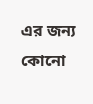এর জন্য কোনো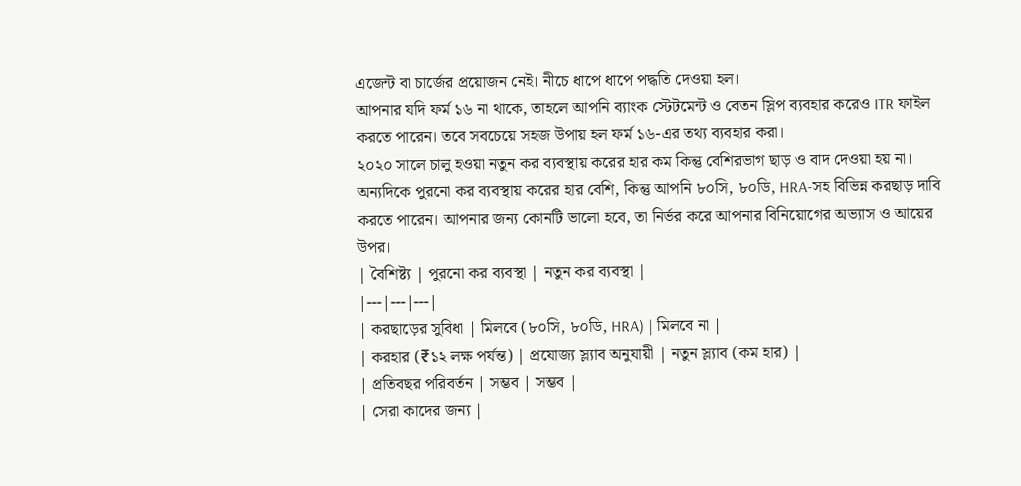এজেন্ট বা চার্জের প্রয়োজন নেই। নীচে ধাপে ধাপে পদ্ধতি দেওয়া হল।
আপনার যদি ফর্ম ১৬ না থাকে, তাহলে আপনি ব্যাংক স্টেটমেন্ট ও বেতন স্লিপ ব্যবহার করেও ITR ফাইল করতে পারেন। তবে সবচেয়ে সহজ উপায় হল ফর্ম ১৬-এর তথ্য ব্যবহার করা।
২০২০ সালে চালু হওয়া নতুন কর ব্যবস্থায় করের হার কম কিন্তু বেশিরভাগ ছাড় ও বাদ দেওয়া হয় না। অন্যদিকে পুরনো কর ব্যবস্থায় করের হার বেশি, কিন্তু আপনি ৮০সি, ৮০ডি, HRA-সহ বিভিন্ন করছাড় দাবি করতে পারেন। আপনার জন্য কোনটি ভালো হবে, তা নির্ভর করে আপনার বিনিয়োগের অভ্যাস ও আয়ের উপর।
| বৈশিষ্ট্য | পুরনো কর ব্যবস্থা | নতুন কর ব্যবস্থা |
|---|---|---|
| করছাড়ের সুবিধা | মিলবে (৮০সি, ৮০ডি, HRA) | মিলবে না |
| করহার (₹১২ লক্ষ পর্যন্ত) | প্রযোজ্য স্ল্যাব অনুযায়ী | নতুন স্ল্যাব (কম হার) |
| প্রতিবছর পরিবর্তন | সম্ভব | সম্ভব |
| সেরা কাদের জন্য |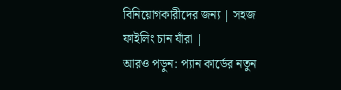বিনিয়োগকারীদের জন্য | সহজ ফাইলিং চান যাঁরা |
আরও পড়ুন: প্যান কার্ডের নতুন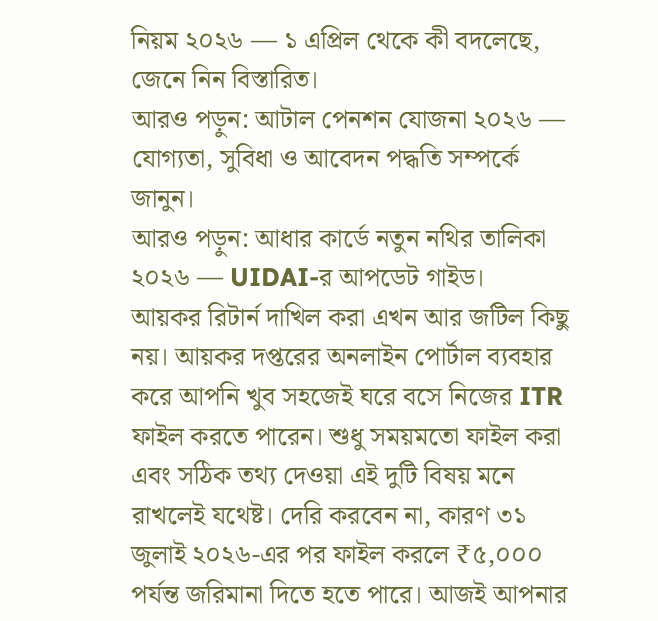নিয়ম ২০২৬ — ১ এপ্রিল থেকে কী বদলেছে, জেনে নিন বিস্তারিত।
আরও পড়ুন: আটাল পেনশন যোজনা ২০২৬ — যোগ্যতা, সুবিধা ও আবেদন পদ্ধতি সম্পর্কে জানুন।
আরও পড়ুন: আধার কার্ডে নতুন নথির তালিকা ২০২৬ — UIDAI-র আপডেট গাইড।
আয়কর রিটার্ন দাখিল করা এখন আর জটিল কিছু নয়। আয়কর দপ্তরের অনলাইন পোর্টাল ব্যবহার করে আপনি খুব সহজেই ঘরে বসে নিজের ITR ফাইল করতে পারেন। শুধু সময়মতো ফাইল করা এবং সঠিক তথ্য দেওয়া এই দুটি বিষয় মনে রাখলেই যথেষ্ট। দেরি করবেন না, কারণ ৩১ জুলাই ২০২৬-এর পর ফাইল করলে ₹৫,০০০ পর্যন্ত জরিমানা দিতে হতে পারে। আজই আপনার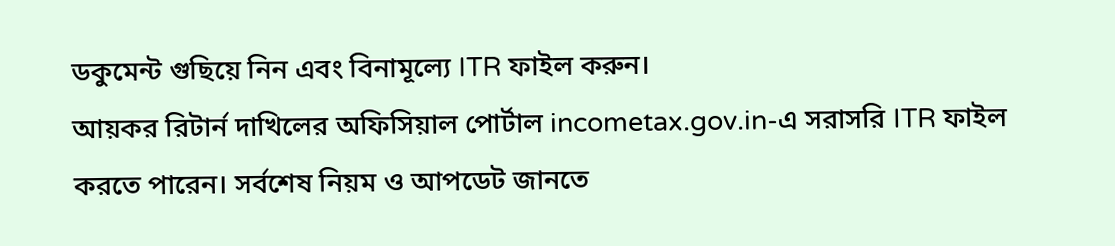ডকুমেন্ট গুছিয়ে নিন এবং বিনামূল্যে ITR ফাইল করুন।
আয়কর রিটার্ন দাখিলের অফিসিয়াল পোর্টাল incometax.gov.in-এ সরাসরি ITR ফাইল করতে পারেন। সর্বশেষ নিয়ম ও আপডেট জানতে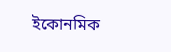ইকোনমিক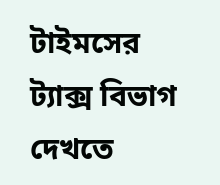টাইমসের ট্যাক্স বিভাগ দেখতে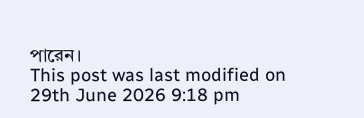পারেন।
This post was last modified on 29th June 2026 9:18 pm